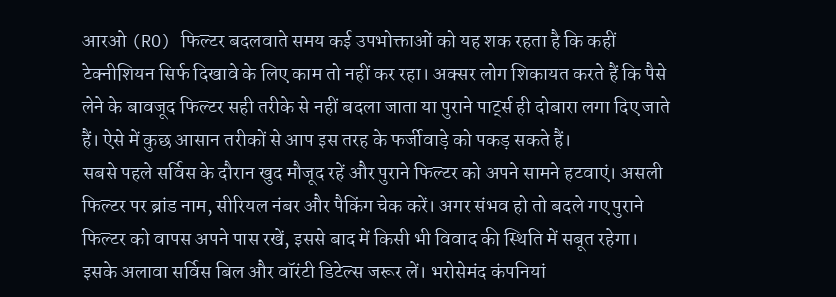आरओ (RO) फिल्टर बदलवाते समय कई उपभोक्ताओं को यह शक रहता है कि कहीं टेक्नीशियन सिर्फ दिखावे के लिए काम तो नहीं कर रहा। अक्सर लोग शिकायत करते हैं कि पैसे लेने के बावजूद फिल्टर सही तरीके से नहीं बदला जाता या पुराने पार्ट्स ही दोबारा लगा दिए जाते हैं। ऐसे में कुछ आसान तरीकों से आप इस तरह के फर्जीवाड़े को पकड़ सकते हैं।
सबसे पहले सर्विस के दौरान खुद मौजूद रहें और पुराने फिल्टर को अपने सामने हटवाएं। असली फिल्टर पर ब्रांड नाम, सीरियल नंबर और पैकिंग चेक करें। अगर संभव हो तो बदले गए पुराने फिल्टर को वापस अपने पास रखें, इससे बाद में किसी भी विवाद की स्थिति में सबूत रहेगा।
इसके अलावा सर्विस बिल और वॉरंटी डिटेल्स जरूर लें। भरोसेमंद कंपनियां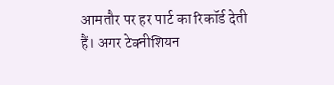आमतौर पर हर पार्ट का रिकॉर्ड देती हैं। अगर टेक्नीशियन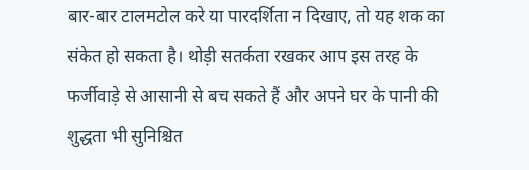बार-बार टालमटोल करे या पारदर्शिता न दिखाए, तो यह शक का संकेत हो सकता है। थोड़ी सतर्कता रखकर आप इस तरह के फर्जीवाड़े से आसानी से बच सकते हैं और अपने घर के पानी की शुद्धता भी सुनिश्चित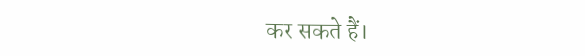कर सकते हैं।